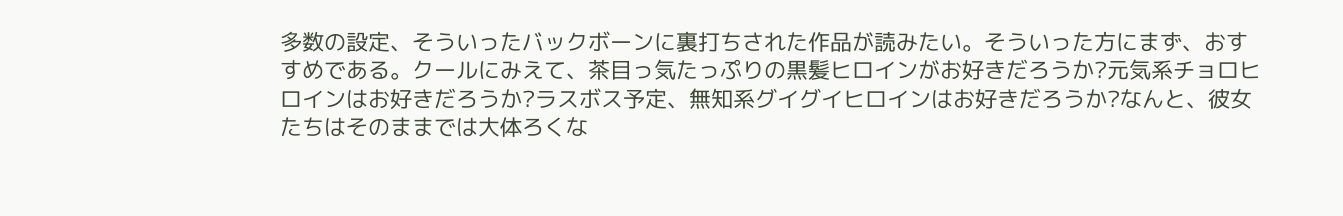多数の設定、そういったバックボーンに裏打ちされた作品が読みたい。そういった方にまず、おすすめである。クールにみえて、茶目っ気たっぷりの黒髪ヒロインがお好きだろうか?元気系チョロヒロインはお好きだろうか?ラスボス予定、無知系グイグイヒロインはお好きだろうか?なんと、彼女たちはそのままでは大体ろくな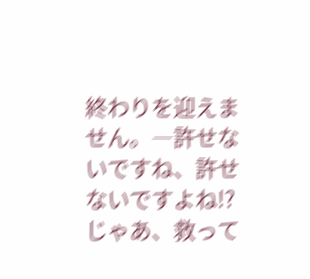終わりを迎えません。―許せないですね、許せないですよね!?じゃあ、救って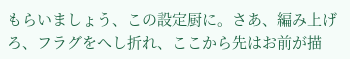もらいましょう、この設定厨に。さあ、編み上げろ、フラグをへし折れ、ここから先はお前が描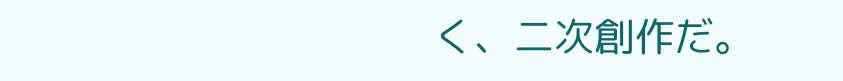く、二次創作だ。